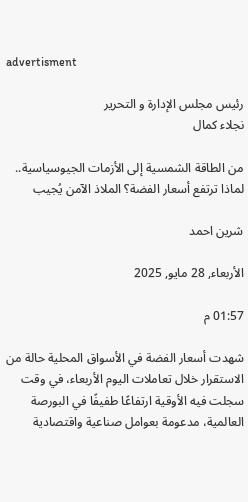advertisment

رئيس مجلس الإدارة و التحرير
نجلاء كمال

من الطاقة الشمسية إلى الأزمات الجيوسياسية.. لماذا ترتفع أسعار الفضة؟ الملاذ الآمن يُجيب

شرين احمد

الأربعاء, 28 مايو, 2025

01:57 م

شهدت أسعار الفضة في الأسواق المحلية حالة من الاستقرار خلال تعاملات اليوم الأربعاء، في وقت سجلت فيه الأوقية ارتفاعًا طفيفًا في البورصة العالمية، مدعومة بعوامل صناعية واقتصادية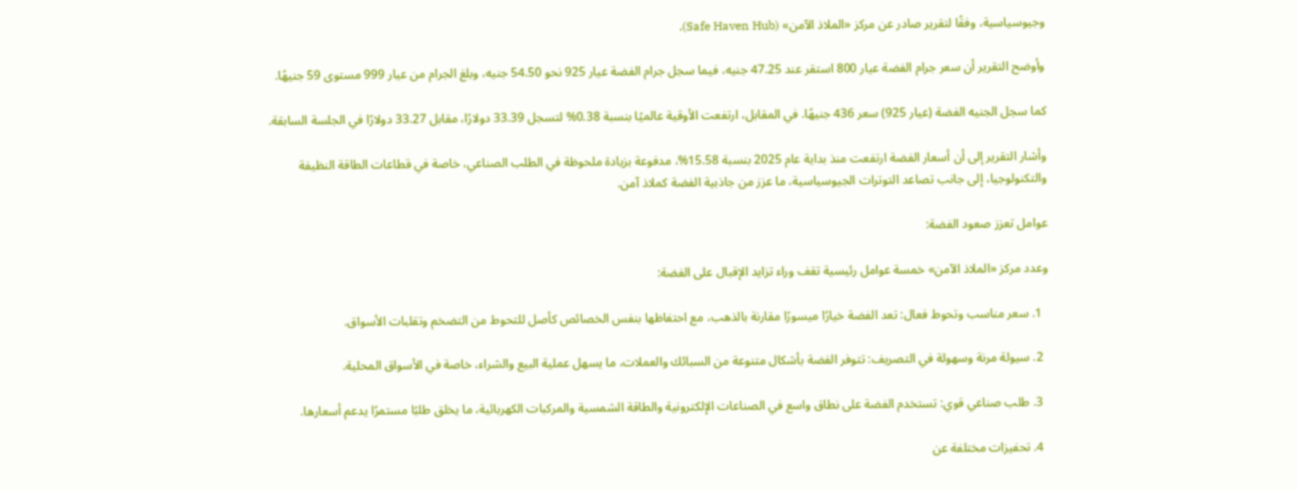وجيوسياسية، وفقًا لتقرير صادر عن مركز «الملاذ الآمن» (Safe Haven Hub).

وأوضح التقرير أن سعر جرام الفضة عيار 800 استقر عند 47.25 جنيه، فيما سجل جرام الفضة عيار 925 نحو 54.50 جنيه، وبلغ الجرام من عيار 999 مستوى 59 جنيهًا.

كما سجل الجنيه الفضة (عيار 925) سعر 436 جنيهًا. في المقابل، ارتفعت الأوقية عالميًا بنسبة 0.38% لتسجل 33.39 دولارًا، مقابل 33.27 دولارًا في الجلسة السابقة.

وأشار التقرير إلى أن أسعار الفضة ارتفعت منذ بداية عام 2025 بنسبة 15.58%، مدفوعة بزيادة ملحوظة في الطلب الصناعي، خاصة في قطاعات الطاقة النظيفة والتكنولوجيا، إلى جانب تصاعد التوترات الجيوسياسية، ما عزز من جاذبية الفضة كملاذ آمن.

عوامل تعزز صعود الفضة:

وعدد مركز «الملاذ الآمن» خمسة عوامل رئيسية تقف وراء تزايد الإقبال على الفضة:

  1. سعر مناسب وتحوط فعال: تعد الفضة خيارًا ميسورًا مقارنة بالذهب، مع احتفاظها بنفس الخصائص كأصل للتحوط من التضخم وتقلبات الأسواق.

  2. سيولة مرنة وسهولة في التصريف: تتوفر الفضة بأشكال متنوعة من السبائك والعملات، ما يسهل عملية البيع والشراء، خاصة في الأسواق المحلية.

  3. طلب صناعي قوي: تستخدم الفضة على نطاق واسع في الصناعات الإلكترونية والطاقة الشمسية والمركبات الكهربائية، ما يخلق طلبًا مستمرًا يدعم أسعارها.

  4. تحفيزات مختلفة عن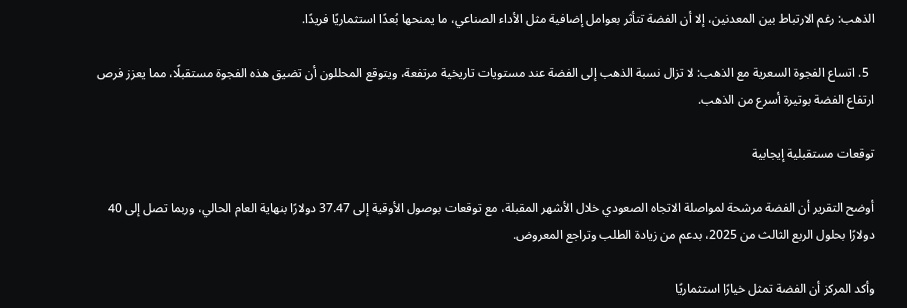الذهب: رغم الارتباط بين المعدنين، إلا أن الفضة تتأثر بعوامل إضافية مثل الأداء الصناعي، ما يمنحها بُعدًا استثماريًا فريدًا.

  5. اتساع الفجوة السعرية مع الذهب: لا تزال نسبة الذهب إلى الفضة عند مستويات تاريخية مرتفعة، ويتوقع المحللون أن تضيق هذه الفجوة مستقبلًا، مما يعزز فرص ارتفاع الفضة بوتيرة أسرع من الذهب.

توقعات مستقبلية إيجابية

أوضح التقرير أن الفضة مرشحة لمواصلة الاتجاه الصعودي خلال الأشهر المقبلة، مع توقعات بوصول الأوقية إلى 37.47 دولارًا بنهاية العام الحالي، وربما تصل إلى 40 دولارًا بحلول الربع الثالث من 2025، بدعم من زيادة الطلب وتراجع المعروض.

وأكد المركز أن الفضة تمثل خيارًا استثماريًا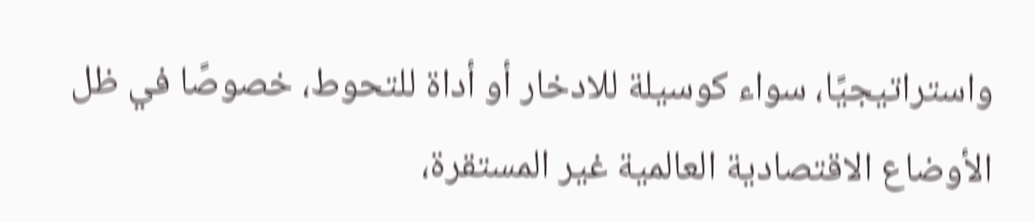واستراتيجيًا، سواء كوسيلة للادخار أو أداة للتحوط، خصوصًا في ظل الأوضاع الاقتصادية العالمية غير المستقرة،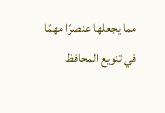مما يجعلها عنصرًا مهمًا في تنويع المحافظ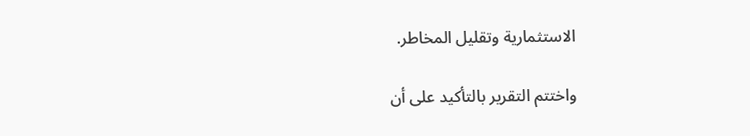الاستثمارية وتقليل المخاطر.

واختتم التقرير بالتأكيد على أن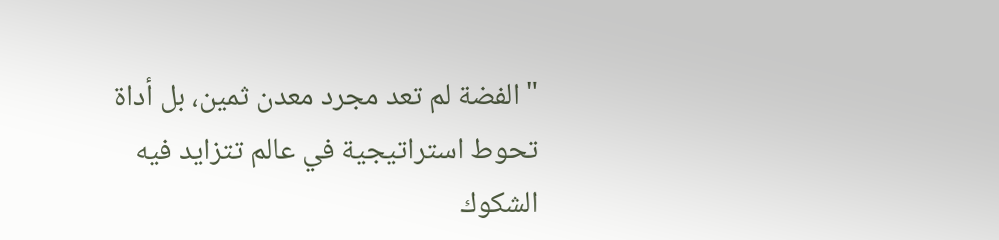"الفضة لم تعد مجرد معدن ثمين، بل أداة تحوط استراتيجية في عالم تتزايد فيه الشكوك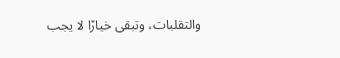والتقلبات، وتبقى خيارًا لا يجب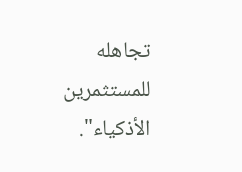تجاهله للمستثمرين الأذكياء".